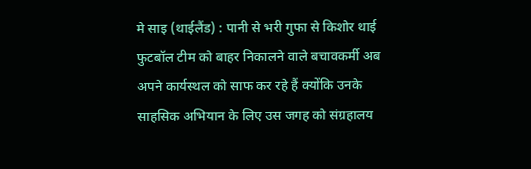मे साइ (थाईलैंड) : पानी से भरी गुफा से किशोर थाई फुटबॉल टीम को बाहर निकालने वाले बचावकर्मी अब अपने कार्यस्थल को साफ कर रहे हैं क्योंकि उनके साहसिक अभियान के लिए उस जगह को संग्रहालय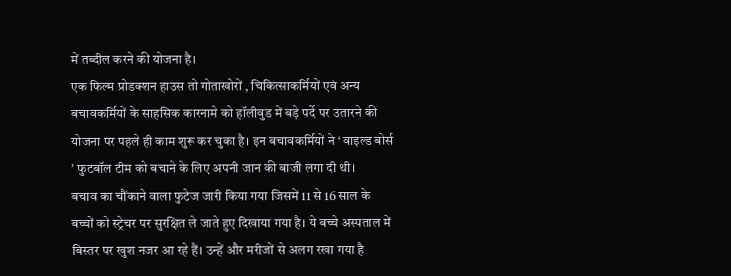में तब्दील करने की योजना है।
एक फिल्म प्रोडक्शन हाउस तो गोताखोरों , चिकित्साकर्मियों एवं अन्य बचावकर्मियों के साहसिक कारनामे को हॉलीवुड में बड़े पर्दे पर उतारने की योजना पर पहले ही काम शुरू कर चुका है। इन बचावकर्मियों ने ‘ वाइल्ड बोर्स ’ फुटबॉल टीम को बचाने के लिए अपनी जान की बाजी लगा दी थी।
बचाव का चौंकाने वाला फुटेज जारी किया गया जिसमें 11 से 16 साल के बच्चों को स्ट्रेचर पर सुरक्षित ले जाते हुए दिखाया गया है। ये बच्चे अस्पताल में बिस्तर पर खुश नजर आ रहे हैं। उन्हें और मरीजों से अलग रखा गया है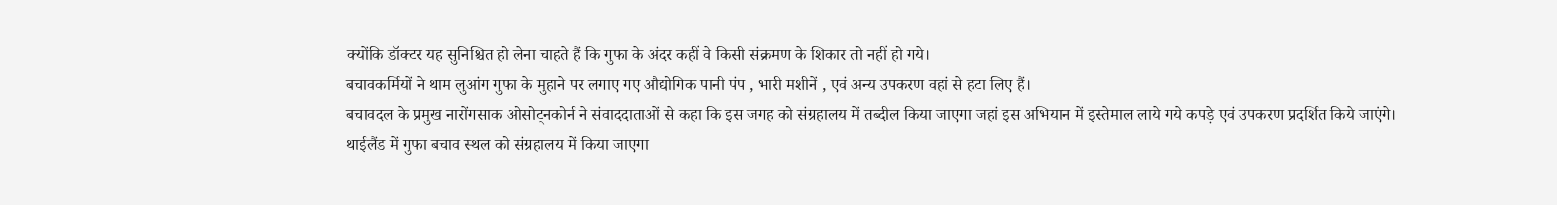क्योंकि डॉक्टर यह सुनिश्चित हो लेना चाहते हैं कि गुफा के अंदर कहीं वे किसी संक्रमण के शिकार तो नहीं हो गये।
बचावकर्मियों ने थाम लुआंग गुफा के मुहाने पर लगाए गए औद्योगिक पानी पंप , भारी मशीनें , एवं अन्य उपकरण वहां से हटा लिए हैं।
बचावदल के प्रमुख नारोंगसाक ओसोट्नकोर्न ने संवाददाताओं से कहा कि इस जगह को संग्रहालय में तब्दील किया जाएगा जहां इस अभियान में इस्तेमाल लाये गये कपड़े एवं उपकरण प्रदर्शित किये जाएंगे।
थाईलैंड में गुफा बचाव स्थल को संग्रहालय में किया जाएगा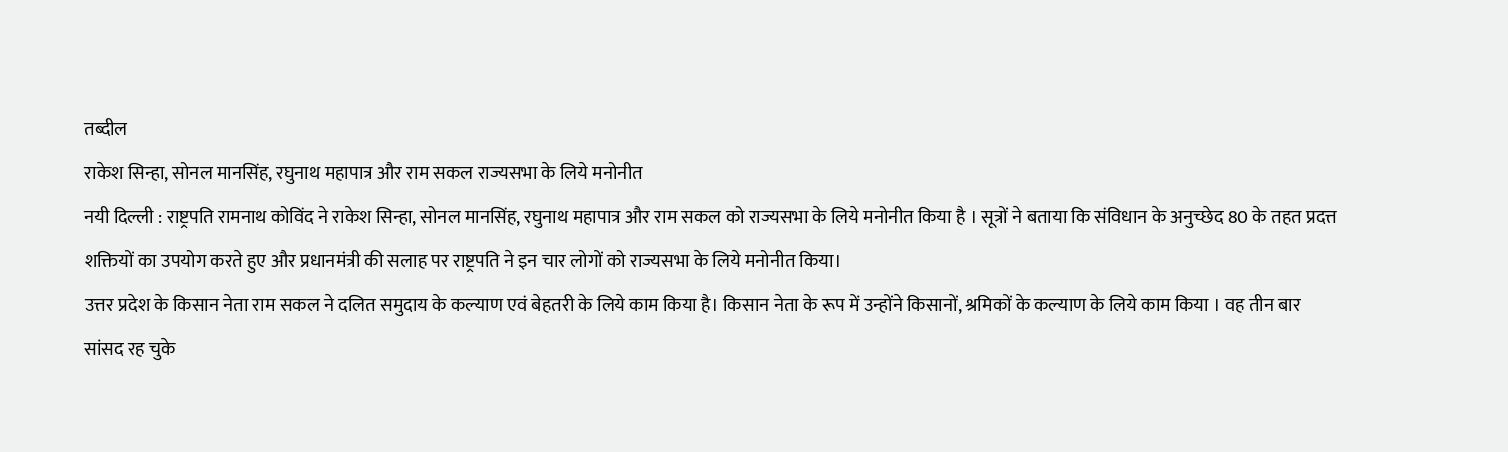तब्दील
राकेश सिन्हा, सोनल मानसिंह, रघुनाथ महापात्र और राम सकल राज्यसभा के लिये मनोनीत
नयी दिल्ली : राष्ट्रपति रामनाथ कोविंद ने राकेश सिन्हा, सोनल मानसिंह, रघुनाथ महापात्र और राम सकल को राज्यसभा के लिये मनोनीत किया है । सूत्रों ने बताया कि संविधान के अनुच्छेद 80 के तहत प्रदत्त शक्तियों का उपयोग करते हुए और प्रधानमंत्री की सलाह पर राष्ट्रपति ने इन चार लोगों को राज्यसभा के लिये मनोनीत किया।
उत्तर प्रदेश के किसान नेता राम सकल ने दलित समुदाय के कल्याण एवं बेहतरी के लिये काम किया है। किसान नेता के रूप में उन्होंने किसानों, श्रमिकों के कल्याण के लिये काम किया । वह तीन बार सांसद रह चुके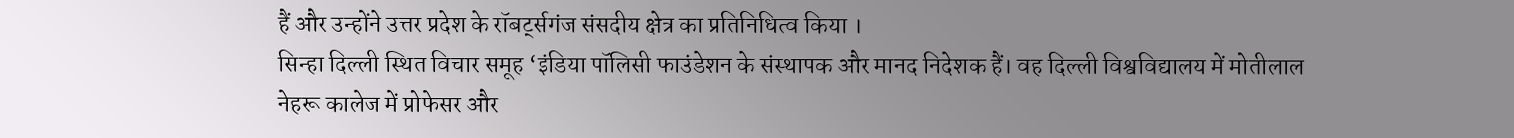हैं और उन्होंने उत्तर प्रदेश के रॉबर्ट्सगंज संसदीय क्षेत्र का प्रतिनिधित्व किया ।
सिन्हा दिल्ली स्थित विचार समूह ‘इंडिया पॉलिसी फाउंडेशन के संस्थापक और मानद निदेशक हैं। वह दिल्ली विश्वविद्यालय में मोतीलाल नेहरू कालेज में प्रोफेसर और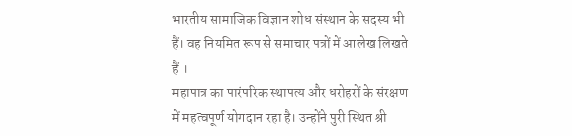भारतीय सामाजिक विज्ञान शोध संस्थान के सदस्य भी हैं। वह नियमित रूप से समाचार पत्रों में आलेख लिखते हैं ।
महापात्र का पारंपरिक स्थापत्य और धरोहरों के संरक्षण में महत्वपूर्ण योगदान रहा है। उन्होंने पुरी स्थित श्री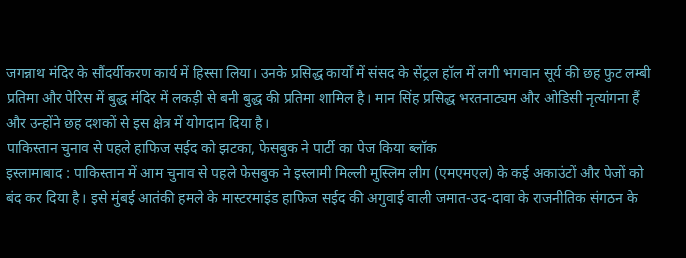जगन्नाथ मंदिर के सौंदर्यीकरण कार्य में हिस्सा लिया। उनके प्रसिद्ध कार्यों में संसद के सेंट्रल हॉल में लगी भगवान सूर्य की छह फुट लम्बी प्रतिमा और पेरिस में बुद्ध मंदिर में लकड़ी से बनी बुद्ध की प्रतिमा शामिल है। मान सिंह प्रसिद्ध भरतनाट्यम और ओडिसी नृत्यांगना हैं और उन्होंने छह दशकों से इस क्षेत्र में योगदान दिया है।
पाकिस्तान चुनाव से पहले हाफिज सईद को झटका, फेसबुक ने पार्टी का पेज किया ब्लॉक
इस्लामाबाद : पाकिस्तान में आम चुनाव से पहले फेसबुक ने इस्लामी मिल्ली मुस्लिम लीग (एमएमएल) के कई अकाउंटों और पेजों को बंद कर दिया है। इसे मुंबई आतंकी हमले के मास्टरमाइंड हाफिज सईद की अगुवाई वाली जमात-उद-दावा के राजनीतिक संगठन के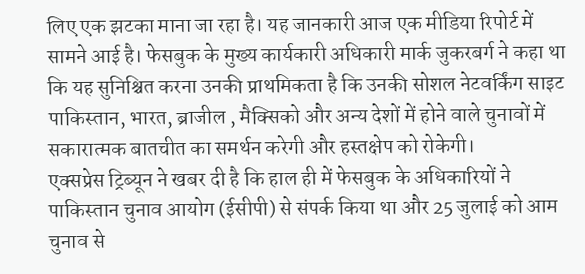लिए एक झटका माना जा रहा है। यह जानकारी आज एक मीडिया रिपोर्ट में सामने आई है। फेसबुक के मुख्य कार्यकारी अधिकारी मार्क जुकरबर्ग ने कहा था कि यह सुनिश्चित करना उनकी प्राथमिकता है कि उनकी सोशल नेटवर्किंग साइट पाकिस्तान, भारत, ब्राजील , मैक्सिको और अन्य देशों में होने वाले चुनावों में सकारात्मक बातचीत का समर्थन करेगी और हस्तक्षेप को रोकेगी।
एक्सप्रेस ट्रिब्यून ने खबर दी है कि हाल ही में फेसबुक के अधिकारियों ने पाकिस्तान चुनाव आयोग (ईसीपी) से संपर्क किया था और 25 जुलाई को आम चुनाव से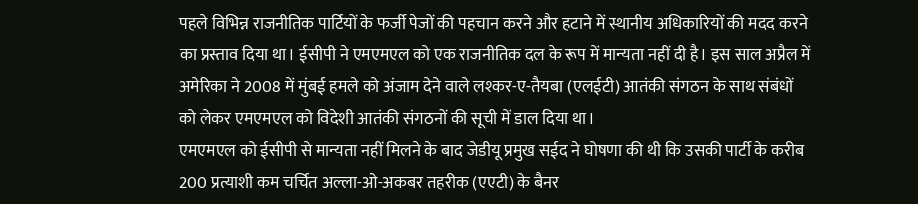पहले विभिन्न राजनीतिक पार्टियों के फर्जी पेजों की पहचान करने और हटाने में स्थानीय अधिकारियों की मदद करने का प्रस्ताव दिया था। ईसीपी ने एमएमएल को एक राजनीतिक दल के रूप में मान्यता नहीं दी है। इस साल अप्रैल में अमेरिका ने 2008 में मुंबई हमले को अंजाम देने वाले लश्कर-ए-तैयबा (एलईटी) आतंकी संगठन के साथ संबंधों को लेकर एमएमएल को विदेशी आतंकी संगठनों की सूची में डाल दिया था।
एमएमएल को ईसीपी से मान्यता नहीं मिलने के बाद जेडीयू प्रमुख सईद ने घोषणा की थी कि उसकी पार्टी के करीब 200 प्रत्याशी कम चर्चित अल्ला-ओ-अकबर तहरीक (एएटी) के बैनर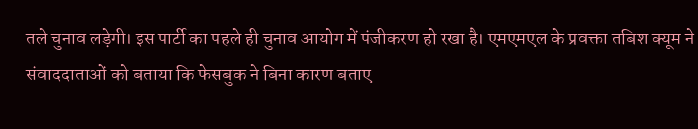तले चुनाव लड़ेगी। इस पार्टी का पहले ही चुनाव आयोग में पंजीकरण हो रखा है। एमएमएल के प्रवक्ता तबिश क्यूम ने संवाददाताओं को बताया कि फेसबुक ने बिना कारण बताए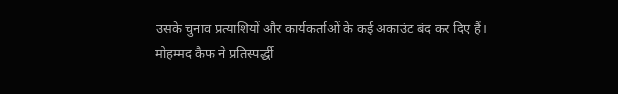उसके चुनाव प्रत्याशियों और कार्यकर्ताओं के कई अकाउंट बंद कर दिए हैं।
मोहम्मद कैफ ने प्रतिस्पर्द्धी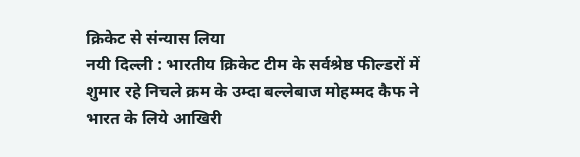क्रिकेट से संन्यास लिया
नयी दिल्ली : भारतीय क्रिकेट टीम के सर्वश्रेष्ठ फील्डरों में शुमार रहे निचले क्रम के उम्दा बल्लेबाज मोहम्मद कैफ ने भारत के लिये आखिरी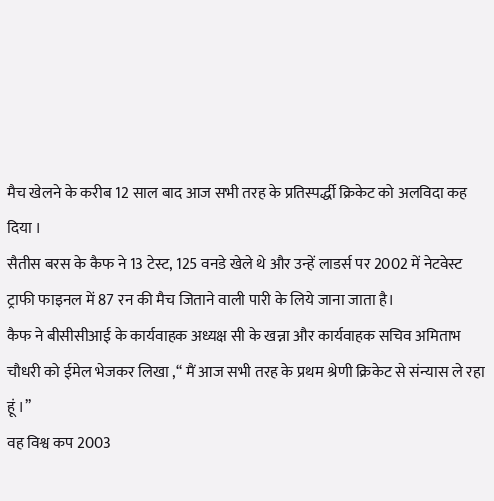मैच खेलने के करीब 12 साल बाद आज सभी तरह के प्रतिस्पर्द्धी क्रिकेट को अलविदा कह दिया ।
सैतीस बरस के कैफ ने 13 टेस्ट, 125 वनडे खेले थे और उन्हें लाडर्स पर 2002 में नेटवेस्ट ट्राफी फाइनल में 87 रन की मैच जिताने वाली पारी के लिये जाना जाता है।
कैफ ने बीसीसीआई के कार्यवाहक अध्यक्ष सी के खन्ना और कार्यवाहक सचिव अमिताभ चौधरी को ईमेल भेजकर लिखा ,‘‘ मैं आज सभी तरह के प्रथम श्रेणी क्रिकेट से संन्यास ले रहा हूं ।’’
वह विश्व कप 2003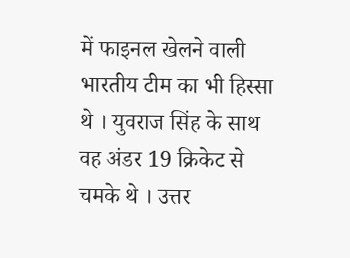में फाइनल खेलने वाली भारतीय टीम का भी हिस्सा थे । युवराज सिंह के साथ वह अंडर 19 क्रिकेट से चमके थे । उत्तर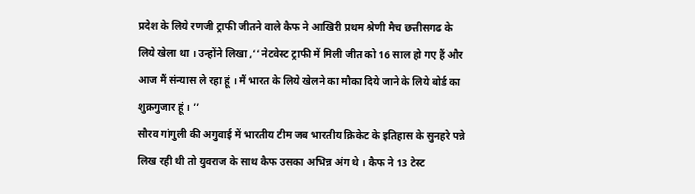प्रदेश के लिये रणजी ट्राफी जीतने वाले कैफ ने आखिरी प्रथम श्रेणी मैच छत्तीसगढ के लिये खेला था । उन्होंने लिखा ,‘‘ नेटवेस्ट ट्राफी में मिली जीत को 16 साल हो गए हैं और आज मैं संन्यास ले रहा हूं । मैं भारत के लिये खेलने का मौका दिये जाने के लिये बोर्ड का शुक्रगुजार हूं । ’’
सौरव गांगुली की अगुवाई में भारतीय टीम जब भारतीय क्रिकेट के इतिहास के सुनहरे पन्ने लिख रही थी तो युवराज के साथ कैफ उसका अभिन्न अंग थे । कैफ ने 13 टेस्ट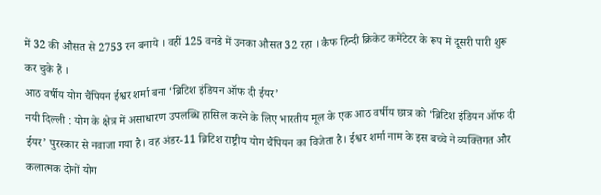में 32 की औसत से 2753 रन बनाये । वहीं 125 वनडे में उनका औसत 32 रहा । कैफ हिन्दी क्रिकेट कमेंटेटर के रूप में दूसरी पारी शुरू कर चुके हैं ।
आठ वर्षीय योग चैंपियन ईश्वर शर्मा बना ‘ब्रिटिश इंडियन ऑफ दी ईयर’
नयी दिल्ली : योग के क्षेत्र में असाधारण उपलब्धि हासिल करने के लिए भारतीय मूल के एक आठ वर्षीय छात्र को ‘ब्रिटिश इंडियन ऑफ दी ईयर’ पुरस्कार से नवाजा गया है। वह अंडर-11 ब्रिटिश राष्ट्रीय योग चैंपियन का विजेता है। ईश्वर शर्मा नाम के इस बच्चे ने व्यक्तिगत और कलात्मक दोनों योग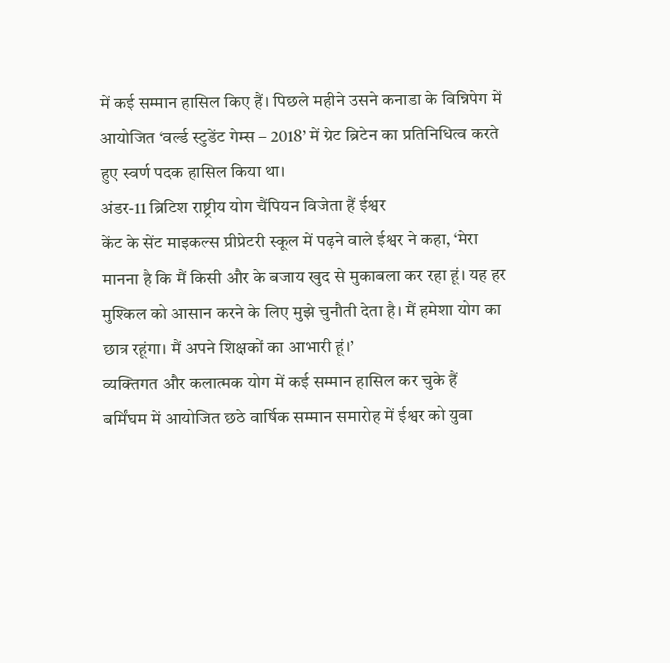में कई सम्मान हासिल किए हैं। पिछले महीने उसने कनाडा के विन्निपेग में आयोजित ‘वर्ल्ड स्टुडेंट गेम्स – 2018’ में ग्रेट ब्रिटेन का प्रतिनिधित्व करते हुए स्वर्ण पदक हासिल किया था।
अंडर-11 ब्रिटिश राष्ट्रीय योग चैंपियन विजेता हैं ईश्वर
केंट के सेंट माइकल्स प्रीप्रेटरी स्कूल में पढ़ने वाले ईश्वर ने कहा, ‘मेरा मानना है कि मैं किसी और के बजाय खुद से मुकाबला कर रहा हूं। यह हर मुश्किल को आसान करने के लिए मुझे चुनौती देता है। मैं हमेशा योग का छात्र रहूंगा। मैं अपने शिक्षकों का आभारी हूं।’
व्यक्तिगत और कलात्मक योग में कई सम्मान हासिल कर चुके हैं
बर्मिंघम में आयोजित छठे वार्षिक सम्मान समारोह में ईश्वर को युवा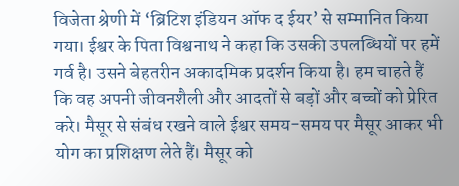विजेता श्रेणी में ‘ब्रिटिश इंडियन ऑफ द ईयर’ से सम्मानित किया गया। ईश्वर के पिता विश्वनाथ ने कहा कि उसकी उपलब्धियों पर हमें गर्व है। उसने बेहतरीन अकादमिक प्रदर्शन किया है। हम चाहते हैं कि वह अपनी जीवनशैली और आदतों से बड़ों और बच्चों को प्रेरित करे। मैसूर से संबंध रखने वाले ईश्वर समय-समय पर मैसूर आकर भी योग का प्रशिक्षण लेते हैं। मैसूर को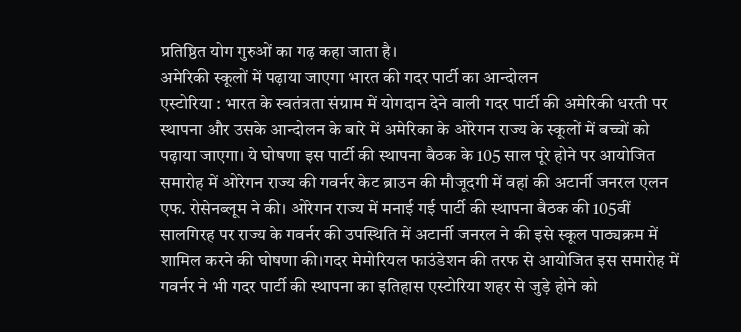प्रतिष्ठित योग गुरुओं का गढ़ कहा जाता है।
अमेरिकी स्कूलों में पढ़ाया जाएगा भारत की गदर पार्टी का आन्दोलन
एस्टोरिया : भारत के स्वतंत्रता संग्राम में योगदान देने वाली गदर पार्टी की अमेरिकी धरती पर स्थापना और उसके आन्दोलन के बारे में अमेरिका के ओरेगन राज्य के स्कूलों में बच्चों को पढ़ाया जाएगा। ये घोषणा इस पार्टी की स्थापना बैठक के 105 साल पूरे होने पर आयोजित समारोह में ओरेगन राज्य की गवर्नर केट ब्राउन की मौजूदगी में वहां की अटार्नी जनरल एलन एफ. रोसेनब्लूम ने की। ओरेगन राज्य में मनाई गई पार्टी की स्थापना बैठक की 105वीं सालगिरह पर राज्य के गवर्नर की उपस्थिति में अटार्नी जनरल ने की इसे स्कूल पाठ्यक्रम में शामिल करने की घोषणा की।गदर मेमोरियल फाउंडेशन की तरफ से आयोजित इस समारोह में गवर्नर ने भी गदर पार्टी की स्थापना का इतिहास एस्टोरिया शहर से जुड़े होने को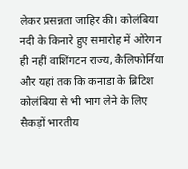लेकर प्रसन्नता जाहिर की। कोलंबिया नदी के किनारे हुए समारोह में ओरेगन ही नहीं वाशिंगटन राज्य, कैलिफोर्निया और यहां तक कि कनाडा के ब्रिटिश कोलंबिया से भी भाग लेने के लिए सैकड़ों भारतीय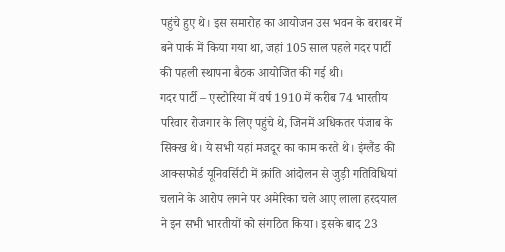पहुंचे हुए थे। इस समारोह का आयोजन उस भवन के बराबर में बने पार्क में किया गया था, जहां 105 साल पहले गदर पार्टी की पहली स्थापना बैठक आयोजित की गई थी।
गदर पार्टी – एस्टोरिया में वर्ष 1910 में करीब 74 भारतीय परिवार रोजगार के लिए पहुंचे थे, जिनमें अधिकतर पंजाब के सिक्ख थे। ये सभी यहां मजदूर का काम करते थे। इंग्लैंड की आक्सफोर्ड यूनिवर्सिटी में क्रांति आंदोलन से जुड़ी गतिविधियां चलाने के आरोप लगने पर अमेरिका चले आए लाला हरदयाल ने इन सभी भारतीयों को संगठित किया। इसके बाद 23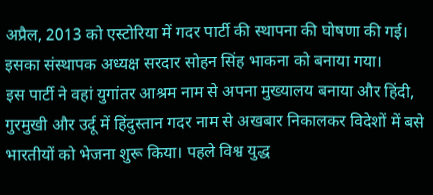अप्रैल, 2013 को एस्टोरिया में गदर पार्टी की स्थापना की घोषणा की गई। इसका संस्थापक अध्यक्ष सरदार सोहन सिंह भाकना को बनाया गया।
इस पार्टी ने वहां युगांतर आश्रम नाम से अपना मुख्यालय बनाया और हिंदी, गुरमुखी और उर्दू में हिंदुस्तान गदर नाम से अखबार निकालकर विदेशों में बसे भारतीयों को भेजना शुरू किया। पहले विश्व युद्ध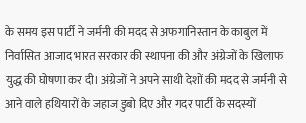के समय इस पार्टी ने जर्मनी की मदद से अफगानिस्तान के काबुल में निर्वासित आजाद भारत सरकार की स्थापना की और अंग्रेजों के खिलाफ युद्ध की घोषणा कर दी। अंग्रेजों ने अपने साथी देशों की मदद से जर्मनी से आने वाले हथियारों के जहाज डुबो दिए और गदर पार्टी के सदस्यों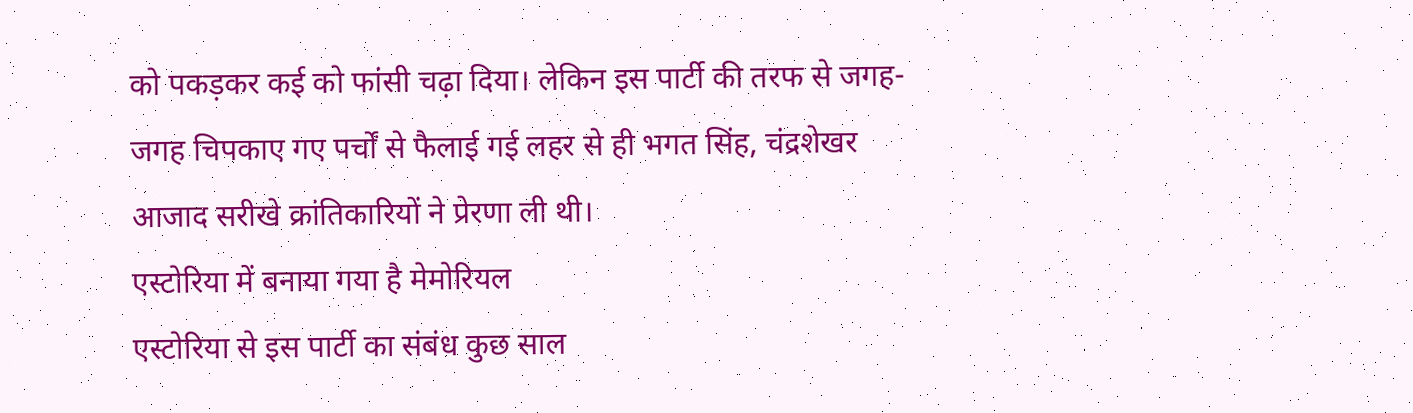को पकड़कर कई को फांसी चढ़ा दिया। लेकिन इस पार्टी की तरफ से जगह-जगह चिपकाए गए पर्चों से फैलाई गई लहर से ही भगत सिंह, चंद्रशेखर आजाद सरीखे क्रांतिकारियों ने प्रेरणा ली थी।
एस्टोरिया में बनाया गया है मेमोरियल
एस्टोरिया से इस पार्टी का संबंध कुछ साल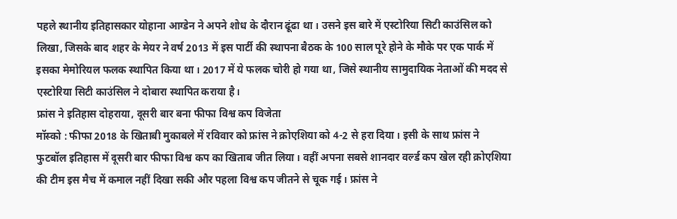पहले स्थानीय इतिहासकार योहाना आग्डेन ने अपने शोध के दौरान ढूंढा था। उसने इस बारे में एस्टोरिया सिटी काउंसिल को लिखा, जिसके बाद शहर के मेयर ने वर्ष 2013 में इस पार्टी की स्थापना बैठक के 100 साल पूरे होने के मौके पर एक पार्क में इसका मेमोरियल फलक स्थापित किया था। 2017 में ये फलक चोरी हो गया था, जिसे स्थानीय सामुदायिक नेताओं की मदद से एस्टोरिया सिटी काउंसिल ने दोबारा स्थापित कराया है।
फ्रांस ने इतिहास दोहराया, दूसरी बार बना फीफा विश्व कप विजेता
मॉस्को : फीफा 2018 के खिताबी मुकाबले में रविवार को फ्रांस ने क्रोएशिया को 4-2 से हरा दिया। इसी के साथ फ्रांस ने फुटबॉल इतिहास में दूसरी बार फीफा विश्व कप का खिताब जीत लिया। वहीं अपना सबसे शानदार वर्ल्ड कप खेल रही क्रोएशिया की टीम इस मैच में कमाल नहीं दिखा सकी और पहला विश्व कप जीतने से चूक गई। फ्रांस ने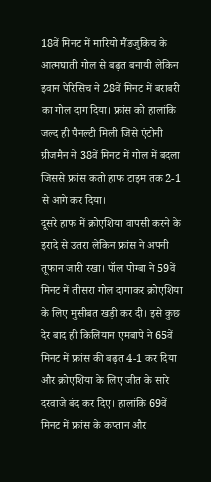18वें मिनट में मारियो मैंडजुकिच के आत्मघाती गोल से बढ़त बनायी लेकिन इवान पेरिसिच ने 28वें मिनट में बराबरी का गोल दाग दिया। फ्रांस को हालांकि जल्द ही पैनल्टी मिली जिसे एंटोनी ग्रीजमैन ने 38वें मिनट में गोल में बदला जिससे फ्रांस कतो हाफ टाइम तक 2-1 से आगे कर दिया।
दूसरे हाफ में क्रोएशिया वापसी करने के इरादे से उतरा लेकिन फ्रांस ने अपनी तूफान जारी रखा। पॉल पोग्बा ने 59वें मिनट में तीसरा गोल दागाकर क्रोएशिया के लिए मुसीबत खड़ी कर दी। इसे कुछ देर बाद ही किलियान एमबापे ने 65वें मिनट में फ्रांस की बढ़त 4-1 कर दिया और क्रोएशिया के लिए जीत के सारे दरवाजे बंद कर दिए। हालांकि 69वें मिनट में फ्रांस के कप्तान और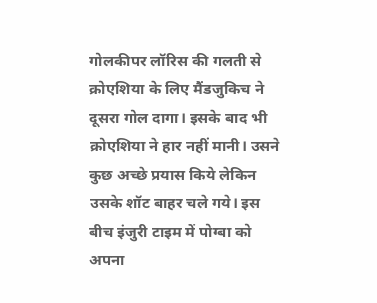गोलकीपर लॉरिस की गलती से क्रोएशिया के लिए मैंडजुकिच ने दूसरा गोल दागा। इसके बाद भी क्रोएशिया ने हार नहीं मानी। उसने कुछ अच्छे प्रयास किये लेकिन उसके शॉट बाहर चले गये। इस बीच इंजुरी टाइम में पोग्बा को अपना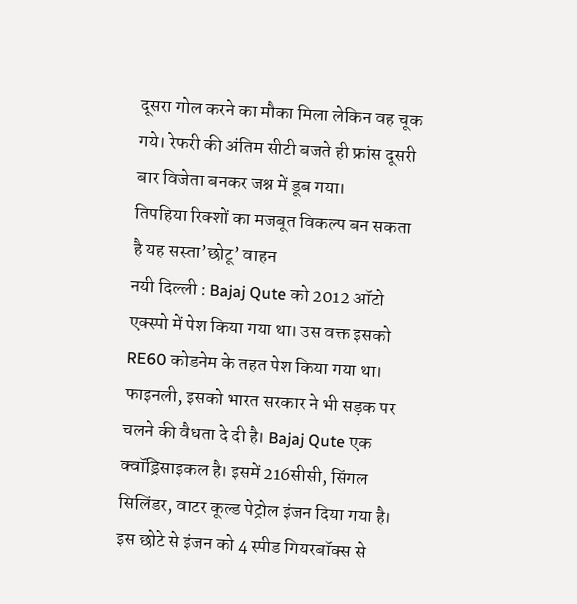दूसरा गोल करने का मौका मिला लेकिन वह चूक गये। रेफरी की अंतिम सीटी बजते ही फ्रांस दूसरी बार विजेता बनकर जश्न में डूब गया।
तिपहिया रिक्शों का मजबूत विकल्प बन सकता है यह सस्ता’छोटू’ वाहन
नयी दिल्ली : Bajaj Qute को 2012 ऑटो एक्स्पो में पेश किया गया था। उस वक्त इसको RE60 कोडनेम के तहत पेश किया गया था। फाइनली, इसको भारत सरकार ने भी सड़क पर चलने की वैधता दे दी है। Bajaj Qute एक क्वॉड्रिसाइकल है। इसमें 216सीसी, सिंगल सिलिंडर, वाटर कूल्ड पेट्रोल इंजन दिया गया है। इस छोटे से इंजन को 4 स्पीड गियरबॉक्स से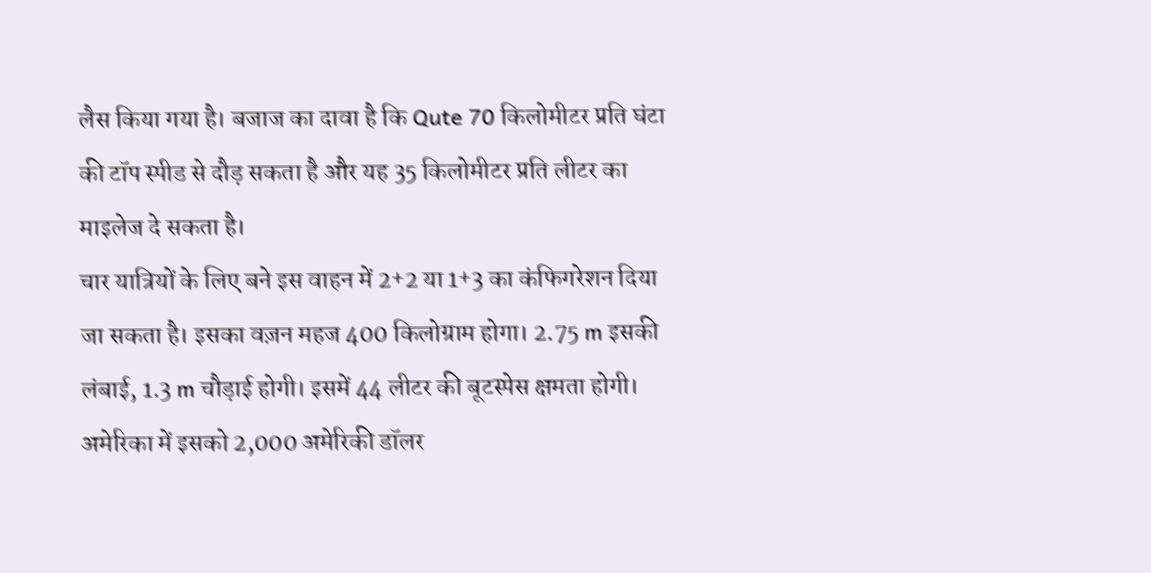लैस किया गया है। बजाज का दावा है कि Qute 70 किलोमीटर प्रति घंटा की टॉप स्पीड से दौड़ सकता है और यह 35 किलोमीटर प्रति लीटर का माइलेज दे सकता है।
चार यात्रियों के लिए बने इस वाहन में 2+2 या 1+3 का कंफिगरेशन दिया जा सकता है। इसका वज़न महज 400 किलोग्राम होगा। 2.75 m इसकी लंबाई, 1.3 m चौड़ाई होगी। इसमें 44 लीटर की बूटस्पेस क्षमता होगी।
अमेरिका में इसको 2,000 अमेरिकी डॉलर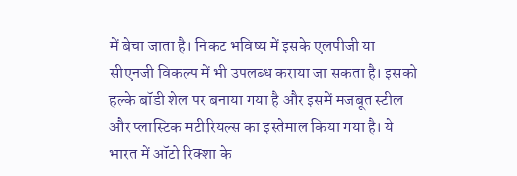में बेचा जाता है। निकट भविष्य में इसके एलपीजी या सीएनजी विकल्प में भी उपलब्ध कराया जा सकता है। इसको हल्के बॉडी शेल पर बनाया गया है और इसमें मजबूत स्टील और प्लास्टिक मटीरियल्स का इस्तेमाल किया गया है। ये भारत में ऑटो रिक्शा के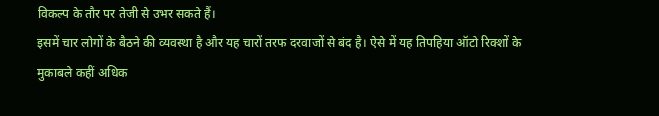विकल्प के तौर पर तेजी से उभर सकते हैं।
इसमें चार लोगों के बैठने की व्यवस्था है और यह चारों तरफ दरवाजों से बंद है। ऐसे में यह तिपहिया ऑटो रिक्शों के मुकाबले कहीं अधिक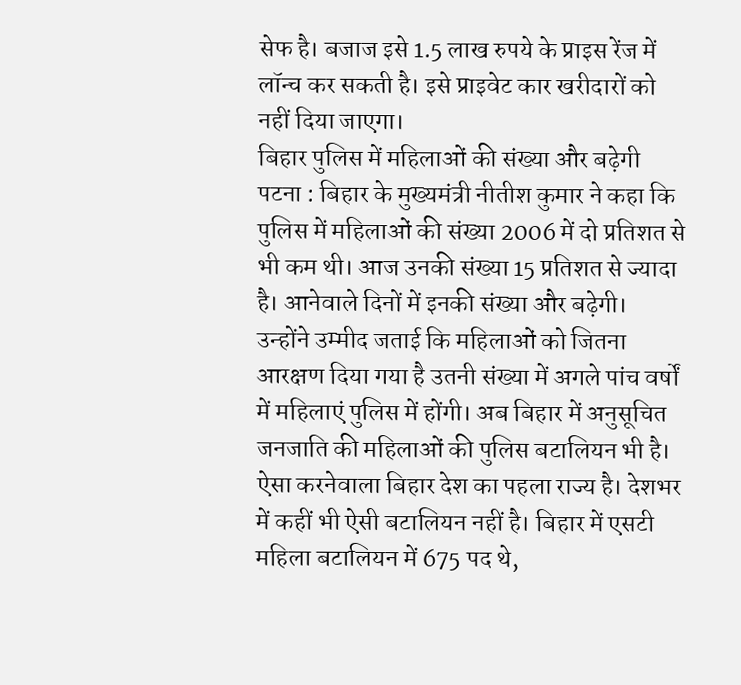सेफ है। बजाज इसे 1.5 लाख रुपये के प्राइस रेंज में लॉन्च कर सकती है। इसे प्राइवेट कार खरीदारों को नहीं दिया जाएगा।
बिहार पुलिस में महिलाओं की संख्या और बढ़ेगी
पटना : बिहार के मुख्यमंत्री नीतीश कुमार ने कहा कि पुलिस में महिलाओं की संख्या 2006 में दो प्रतिशत से भी कम थी। आज उनकी संख्या 15 प्रतिशत से ज्यादा है। आनेवाले दिनों में इनकी संख्या और बढ़ेगी। उन्होंने उम्मीद जताई कि महिलाओं को जितना आरक्षण दिया गया है उतनी संख्या में अगले पांच वर्षों में महिलाएं पुलिस में होंगी। अब बिहार में अनुसूचित जनजाति की महिलाओं की पुलिस बटालियन भी है। ऐसा करनेवाला बिहार देश का पहला राज्य है। देशभर में कहीं भी ऐसी बटालियन नहीं है। बिहार में एसटी महिला बटालियन में 675 पद थे,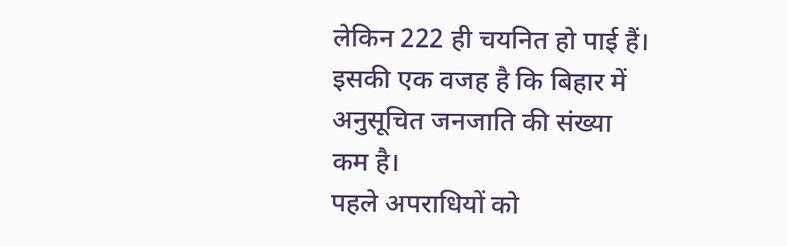लेकिन 222 ही चयनित हो पाई हैं। इसकी एक वजह है कि बिहार में अनुसूचित जनजाति की संख्या कम है।
पहले अपराधियों को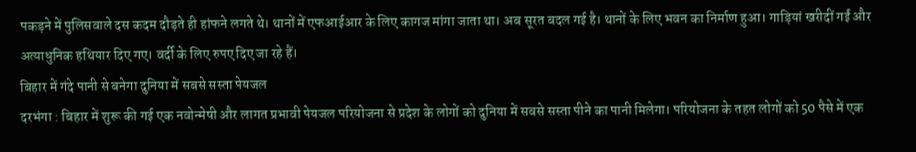पकड़ने में पुलिसवाले दस कदम दौड़ते ही हांफने लगते थे। थानों में एफआईआर के लिए कागज मांगा जाता था। अब सूरत बदल गई है। थानों के लिए भवन का निर्माण हुआ। गाड़ियां खरीदीं गईं और अत्याधुनिक हथियार दिए गए। वर्दी के लिए रुपए दिए जा रहे हैं।
बिहार में गंदे पानी से बनेगा दुनिया में सबसे सस्ता पेयजल
दरभंगा : बिहार में शुरू की गई एक नवोन्मेषी और लागत प्रभावी पेयजल परियोजना से प्रदेश के लोगों को दुनिया में सबसे सस्ता पीने का पानी मिलेगा। परियोजना के तहत लोगों को 50 पैसे में एक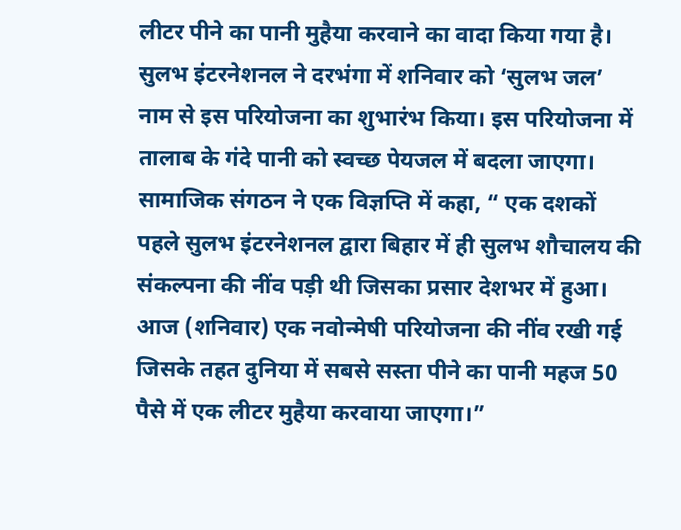लीटर पीने का पानी मुहैया करवाने का वादा किया गया है। सुलभ इंटरनेशनल ने दरभंगा में शनिवार को ‘सुलभ जल’ नाम से इस परियोजना का शुभारंभ किया। इस परियोजना में तालाब के गंदे पानी को स्वच्छ पेयजल में बदला जाएगा।
सामाजिक संगठन ने एक विज्ञप्ति में कहा, “ एक दशकों पहले सुलभ इंटरनेशनल द्वारा बिहार में ही सुलभ शौचालय की संकल्पना की नींव पड़ी थी जिसका प्रसार देशभर में हुआ। आज (शनिवार) एक नवोन्मेषी परियोजना की नींव रखी गई जिसके तहत दुनिया में सबसे सस्ता पीने का पानी महज 50 पैसे में एक लीटर मुहैया करवाया जाएगा।”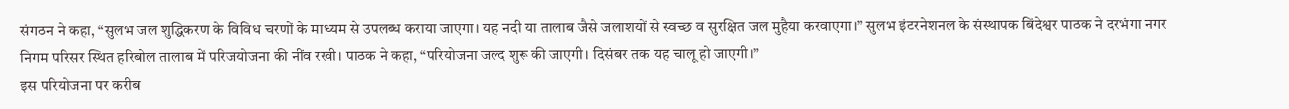संगठन ने कहा, “सुलभ जल शुद्धिकरण के विविध चरणों के माध्यम से उपलब्ध कराया जाएगा। यह नदी या तालाब जैसे जलाशयों से स्वच्छ व सुरक्षित जल मुहैया करवाएगा।” सुलभ इंटरनेशनल के संस्थापक बिंदेश्वर पाठक ने दरभंगा नगर निगम परिसर स्थित हरिबोल तालाब में परिजयोजना की नींव रखी। पाठक ने कहा, “परियोजना जल्द शुरू की जाएगी। दिसंबर तक यह चालू हो जाएगी।”
इस परियोजना पर करीब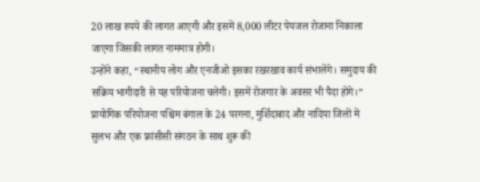20 लाख रुपये की लागत आएगी और इसमें 8,000 लीटर पेयजल रोजाना निकाला जाएगा जिसकी लागत नाममात्र होगी।
उन्होंने कहा, “स्थानीय लोग और एनजीओ इसका रखरखाव कार्य संभालेंगे। समुदाय की सक्रिय भागीदारी से यह परियोजना चलेगी। इसमें रोजगार के अवसर भी पैदा होंगे।” प्रायोगिक परियोजना पश्चिम बंगाल के 24 परगना, मुर्शिदाबाद और नादिया जिलों में सुलभ और एक फ्रांसीसी संगठन के साथ शुरू की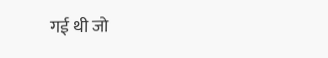गई थी जो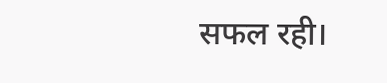सफल रही।